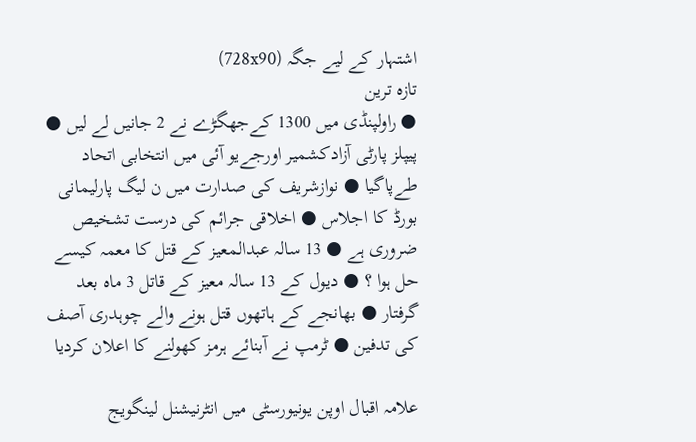اشتہار کے لیے جگہ (728x90)
تازہ ترین
● راولپنڈی میں 1300 کےجھگڑے نے 2 جانیں لے لیں ● پیپلز پارٹی آزادکشمیر اورجےیو آئی میں انتخابی اتحاد طےپاگیا ● نوازشریف کی صدارت میں ن لیگ پارلیمانی بورڈ کا اجلاس ● اخلاقی جرائم کی درست تشخیص ضروری ہے ● 13 سالہ عبدالمعیز کے قتل کا معمہ کیسے حل ہوا ؟ ● دیول کے 13 سالہ معیز کے قاتل 3 ماہ بعد گرفتار ● بھانجے کے ہاتھوں قتل ہونے والے چوہدری آصف کی تدفین ● ٹرمپ نے آبنائے ہرمز کھولنے کا اعلان کردیا

علامہ اقبال اوپن یونیورسٹی میں انٹرنیشنل لینگویج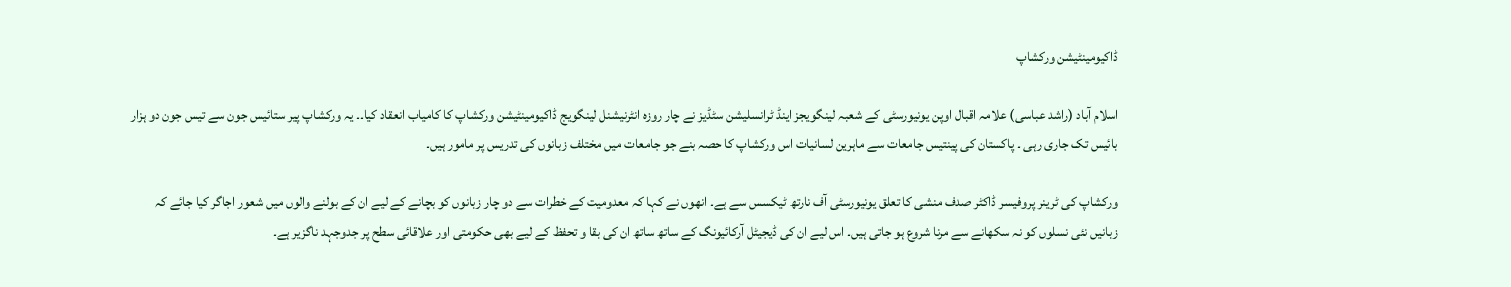ڈاکیومینٹیشن ورکشاپ

اسلام آباد (راشد عباسی) علامہ اقبال اوپن یونیورسٹی کے شعبہ لینگویجز اینڈ ٹرانسلیشن سٹڈیز نے چار روزہ انٹرنیشنل لینگویج ڈاکیومینٹیشن ورکشاپ کا کامیاب انعقاد کیا۔۔ یہ ورکشاپ پیر ستائیس جون سے تیس جون دو ہزار بائیس تک جاری رہی ۔ پاکستان کی پینتیس جامعات سے ماہرین لسانیات اس ورکشاپ کا حصہ بنے جو جامعات میں مختلف زبانوں کی تدریس پر مامور ہیں۔

ورکشاپ کی ٹرینر پروفیسر ڈاکٹر صدف منشی کا تعلق یونیورسٹی آف نارتھ ٹیکسس سے ہے۔ انھوں نے کہا کہ معدومیت کے خطرات سے دو چار زبانوں کو بچانے کے لیے ان کے بولنے والوں میں شعور اجاگر کیا جائے کہ زبانیں نئی نسلوں کو نہ سکھانے سے مرنا شروع ہو جاتی ہیں۔ اس لیے ان کی ڈیجیٹل آرکائیونگ کے ساتھ ساتھ ان کی بقا و تحفظ کے لیے بھی حکومتی اور علاقائی سطح پر جدوجہد ناگزیر ہے۔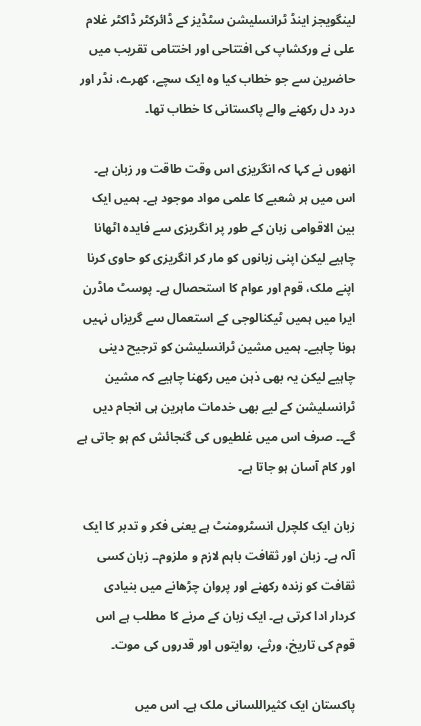لینگویجز اینڈ ٹرانسلیشن سٹڈیز کے ڈائرکٹر ڈاکٹر غلام علی نے ورکشاپ کی افتتاحی اور اختتامی تقریب میں حاضرین سے جو خطاب کیا وہ ایک سچے، کھرے، نڈر اور درد دل رکھنے والے پاکستانی کا خطاب تھا۔

انھوں نے کہا کہ انگریزی اس وقت طاقت ور زبان ہے۔ اس میں ہر شعبے کا علمی مواد موجود ہے۔ ہمیں ایک بین الاقوامی زبان کے طور پر انگریزی سے فایدہ اٹھانا چاہیے لیکن اپنی زبانوں کو مار کر انگریزی کو حاوی کرنا اپنے ملک، قوم اور عوام کا استحصال ہے۔ پوسٹ ماڈرن ایرا میں ہمیں ٹیکنالوجی کے استعمال سے گریزاں نہیں ہونا چاہیے۔ ہمیں مشین ٹرانسلیشن کو ترجیح دینی چاہیے لیکن یہ بھی ذہن میں رکھنا چاہیے کہ مشین ٹرانسلیشن کے لیے بھی خدمات ماہرین ہی انجام دیں گے۔۔ صرف اس میں غلطیوں کی گنجائش کم ہو جاتی ہے اور کام آسان ہو جاتا ہے۔

زبان ایک کلچرل انسٹرومنٹ ہے یعنی فکر و تدبر کا ایک آلہ ہے۔ زبان اور ثقافت باہم لازم و ملزوم۔۔ زبان کسی ثقافت کو زندہ رکھنے اور پروان چڑھانے میں بنیادی کردار ادا کرتی ہے۔ ایک زبان کے مرنے کا مطلب ہے اس قوم کی تاریخ، ورثے، روایتوں اور قدروں کی موت۔

پاکستان ایک کثیراللسانی ملک ہے۔ اس میں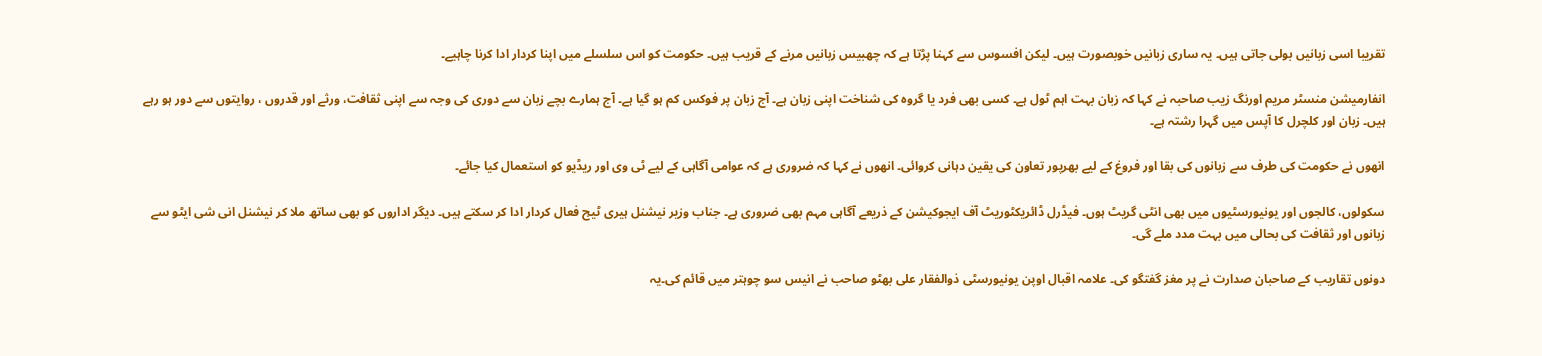تقریبا اسی زبانیں بولی جاتی ہیں۔ یہ ساری زبانیں خوبصورت ہیں۔ لیکن افسوس سے کہنا پڑتا ہے کہ چھبیس زبانیں مرنے کے قریب ہیں۔ حکومت کو اس سلسلے میں اپنا کردار ادا کرنا چاہیے۔

انفارمیشن منسٹر مریم اورنگ زیب صاحبہ نے کہا کہ زبان بہت اہم ٹول ہے۔ کسی بھی فرد یا گروہ کی شناخت اپنی زبان ہے۔ آج زبان پر فوکس کم ہو گیا ہے۔ آج ہمارے بچے زبان سے دوری کی وجہ سے اپنی ثقافت، ورثے اور قدروں ، روایتوں سے دور ہو رہے ہیں۔ زبان اور کلچرل کا آپس میں گہرا رشتہ ہے۔

انھوں نے حکومت کی طرف سے زبانوں کی بقا اور فروغ کے لیے بھرپور تعاون کی یقین دہانی کروائی۔ انھوں نے کہا کہ ضروری ہے کہ عوامی آگاہی کے لیے ٹی وی اور ریڈیو کو استعمال کیا جائے۔

سکولوں، کالجوں اور یونیورسٹیوں میں بھی انٹی گریٹ ہوں۔ فیڈرل ڈائریکٹوریٹ آف ایجوکیشن کے ذریعے آگاہی مہم بھی ضروری ہے۔ جناب وزیر نیشنل ہیری ٹیج فعال کردار ادا کر سکتے ہیں۔ دیگر اداروں کو بھی ساتھ ملا کر نیشنل انی شی ایٹو سے زبانوں اور ثقافت کی بحالی میں بہت مدد ملے گی۔

دونوں تقاریب کے صاحبان صدارت نے پر مغز گفتگو کی۔ علامہ اقبال اوپن یونیورسٹی ذوالفقار علی بھٹو صاحب نے انیس سو چوہتر میں قائم کی۔یہ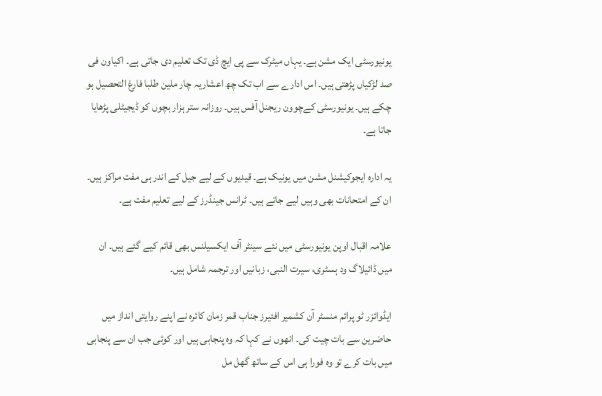یونیورسٹی ایک مشن ہے۔ یہاں میٹرک سے پی ایچ ڈی تک تعلیم دی جاتی ہے۔ اکیاون فی صد لڑکیاں پڑھتی ہیں۔ اس ادارے سے اب تک چھ اعشاریہ چار ملین طلبا فارغ التحصیل ہو چکے ہیں۔ یونیورسٹی کےچوون ریجنل آفس ہیں۔ روزانہ ستر ہزار بچوں کو ڈیجیٹلی پڑھایا جاتا ہے۔

یہ ادارہ ایجوکیشنل مشن میں یونیک ہے۔ قیدیوں کے لیے جیل کے اندر ہی مفت مراکز ہیں۔ ان کے امتحانات بھی وہیں لیے جاتے ہیں۔ ٹرانس جینڈرز کے لیے تعلیم مفت ہے۔

علامہ اقبال اوپن یونیورسٹی میں نئے سینٹر آف ایکسیلنس بھی قائم کیے گئے ہیں۔ ان میں ڈائیلاگ ود ہسٹری، سیرت النبی، زبانیں اور ترجمہ شامل ہیں۔

ایڈوائزر ٹو پرائم منسٹر آن کشمیر افئیرز جناب قمر زمان کائرہ نے اپنے روایتی انداز میں حاضرین سے بات چیت کی۔ انھوں نے کہا کہ وہ پنجابی ہیں اور کوئی جب ان سے پنجابی میں بات کرے تو وہ فورا ہی اس کے ساتھ گھل مل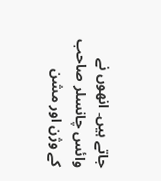جاتے ہیں۔ انھوں نے وائس چانسلر صاحب کے وژن اور مشن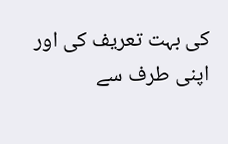کی بہت تعریف کی اور اپنی طرف سے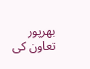بھرپور تعاون کی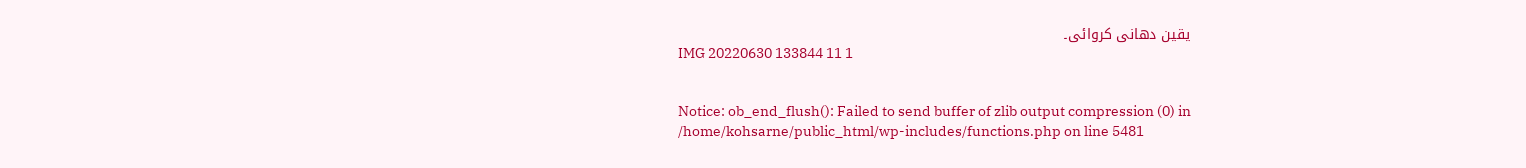یقین دھانی کروائی۔
IMG 20220630 133844 11 1


Notice: ob_end_flush(): Failed to send buffer of zlib output compression (0) in /home/kohsarne/public_html/wp-includes/functions.php on line 5481